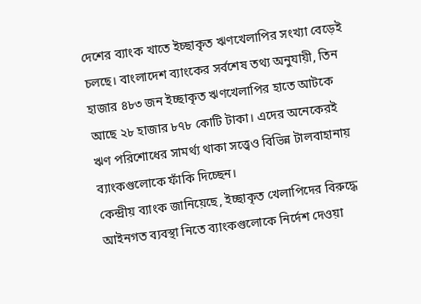দেশের ব্যাংক খাতে ইচ্ছাকৃত ঋণখেলাপির সংখ্যা বেড়েই চলছে। বাংলাদেশ ব্যাংকের সর্বশেষ তথ্য অনুযায়ী, তিন হাজার ৪৮৩ জন ইচ্ছাকৃত ঋণখেলাপির হাতে আটকে আছে ২৮ হাজার ৮৭৮ কোটি টাকা। এদের অনেকেরই ঋণ পরিশোধের সামর্থ্য থাকা সত্ত্বেও বিভিন্ন টালবাহানায় ব্যাংকগুলোকে ফাঁকি দিচ্ছেন।
কেন্দ্রীয় ব্যাংক জানিয়েছে, ইচ্ছাকৃত খেলাপিদের বিরুদ্ধে আইনগত ব্যবস্থা নিতে ব্যাংকগুলোকে নির্দেশ দেওয়া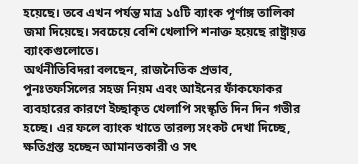হয়েছে। তবে এখন পর্যন্ত মাত্র ১৫টি ব্যাংক পূর্ণাঙ্গ তালিকা জমা দিয়েছে। সবচেয়ে বেশি খেলাপি শনাক্ত হয়েছে রাষ্ট্রায়ত্ত ব্যাংকগুলোতে।
অর্থনীতিবিদরা বলছেন, রাজনৈতিক প্রভাব, পুনঃতফসিলের সহজ নিয়ম এবং আইনের ফাঁকফোকর ব্যবহারের কারণে ইচ্ছাকৃত খেলাপি সংস্কৃতি দিন দিন গভীর হচ্ছে। এর ফলে ব্যাংক খাতে তারল্য সংকট দেখা দিচ্ছে, ক্ষতিগ্রস্ত হচ্ছেন আমানতকারী ও সৎ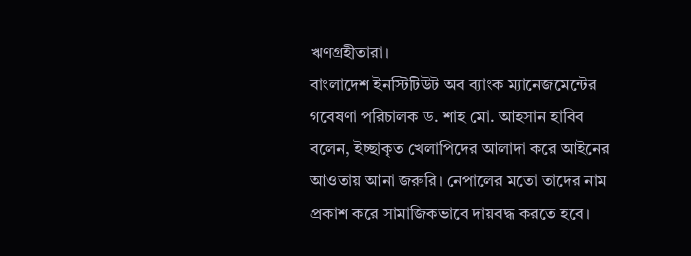ঋণগ্রহীতারা।
বাংলাদেশ ইনস্টিটিউট অব ব্যাংক ম্যানেজমেন্টের গবেষণা পরিচালক ড. শাহ মো. আহসান হাবিব বলেন, ইচ্ছাকৃত খেলাপিদের আলাদা করে আইনের আওতায় আনা জরুরি। নেপালের মতো তাদের নাম প্রকাশ করে সামাজিকভাবে দায়বদ্ধ করতে হবে।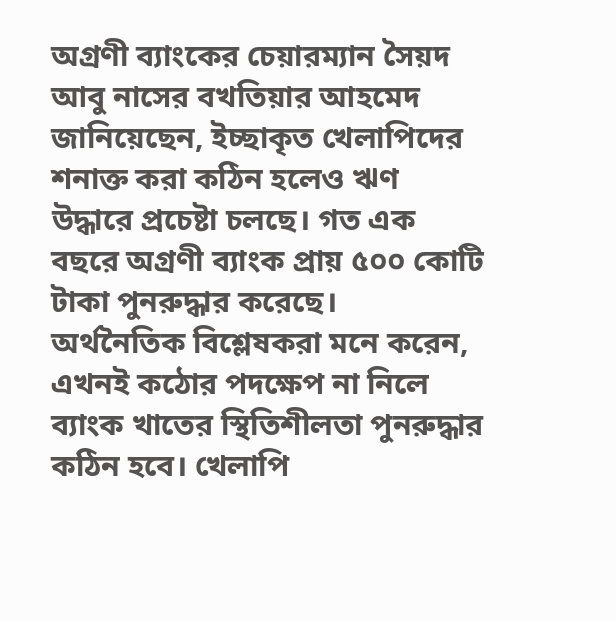অগ্রণী ব্যাংকের চেয়ারম্যান সৈয়দ আবু নাসের বখতিয়ার আহমেদ জানিয়েছেন, ইচ্ছাকৃত খেলাপিদের শনাক্ত করা কঠিন হলেও ঋণ উদ্ধারে প্রচেষ্টা চলছে। গত এক বছরে অগ্রণী ব্যাংক প্রায় ৫০০ কোটি টাকা পুনরুদ্ধার করেছে।
অর্থনৈতিক বিশ্লেষকরা মনে করেন, এখনই কঠোর পদক্ষেপ না নিলে ব্যাংক খাতের স্থিতিশীলতা পুনরুদ্ধার কঠিন হবে। খেলাপি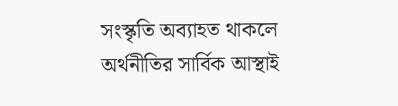সংস্কৃতি অব্যাহত থাকলে অর্থনীতির সার্বিক আস্থাই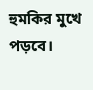হুমকির মুখে পড়বে।